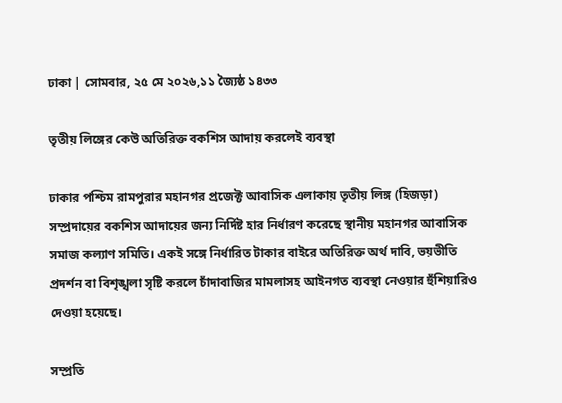ঢাকা | সোমবার, ২৫ মে ২০২৬,১১ জ্যৈষ্ঠ ১৪৩৩

তৃতীয় লিঙ্গের কেউ অতিরিক্ত বকশিস আদায় করলেই ব্যবস্থা

ঢাকার পশ্চিম রামপুরার মহানগর প্রজেক্ট আবাসিক এলাকায় তৃতীয় লিঙ্গ (হিজড়া) সম্প্রদায়ের বকশিস আদায়ের জন্য নির্দিষ্ট হার নির্ধারণ করেছে স্থানীয় মহানগর আবাসিক সমাজ কল্যাণ সমিতি। একই সঙ্গে নির্ধারিত টাকার বাইরে অতিরিক্ত অর্থ দাবি, ভয়ভীতি প্রদর্শন বা বিশৃঙ্খলা সৃষ্টি করলে চাঁদাবাজির মামলাসহ আইনগত ব্যবস্থা নেওয়ার হুঁশিয়ারিও দেওয়া হয়েছে।

সম্প্রতি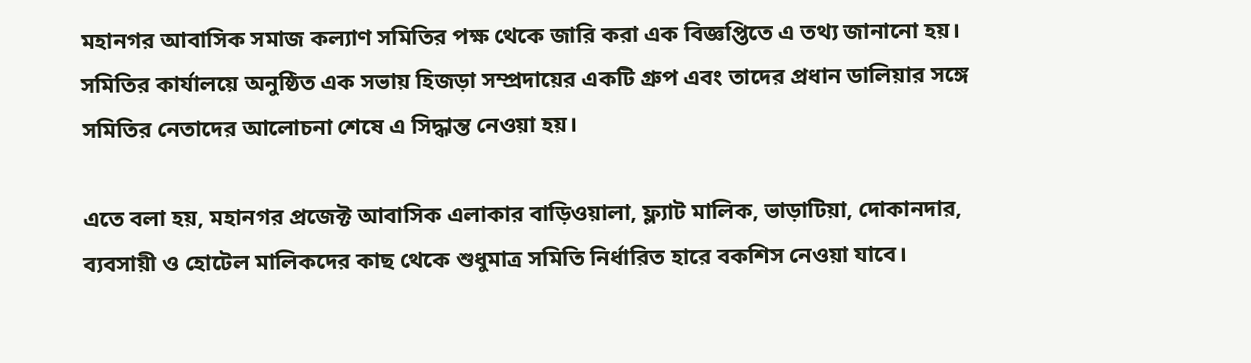মহানগর আবাসিক সমাজ কল্যাণ সমিতির পক্ষ থেকে জারি করা এক বিজ্ঞপ্তিতে এ তথ্য জানানো হয়। সমিতির কার্যালয়ে অনুষ্ঠিত এক সভায় হিজড়া সম্প্রদায়ের একটি গ্রুপ এবং তাদের প্রধান ডালিয়ার সঙ্গে সমিতির নেতাদের আলোচনা শেষে এ সিদ্ধান্ত নেওয়া হয়।

এতে বলা হয়, মহানগর প্রজেক্ট আবাসিক এলাকার বাড়িওয়ালা, ফ্ল্যাট মালিক, ভাড়াটিয়া, দোকানদার, ব্যবসায়ী ও হোটেল মালিকদের কাছ থেকে শুধুমাত্র সমিতি নির্ধারিত হারে বকশিস নেওয়া যাবে।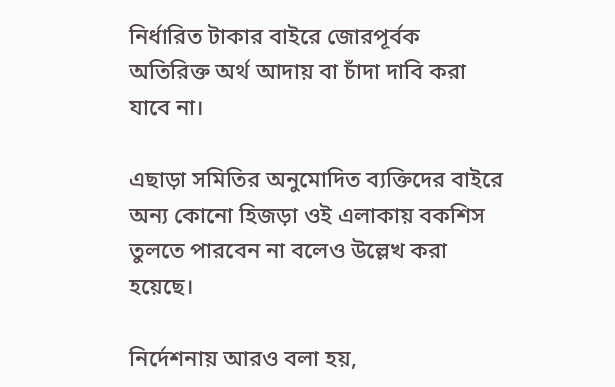নির্ধারিত টাকার বাইরে জোরপূর্বক অতিরিক্ত অর্থ আদায় বা চাঁদা দাবি করা যাবে না।

এছাড়া সমিতির অনুমোদিত ব্যক্তিদের বাইরে অন্য কোনো হিজড়া ওই এলাকায় বকশিস তুলতে পারবেন না বলেও উল্লেখ করা হয়েছে।

নির্দেশনায় আরও বলা হয়,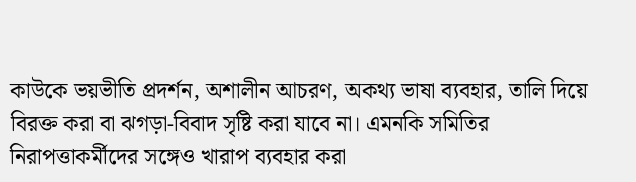কাউকে ভয়ভীতি প্রদর্শন, অশালীন আচরণ, অকথ্য ভাষা ব্যবহার, তালি দিয়ে বিরক্ত করা বা ঝগড়া-বিবাদ সৃষ্টি করা যাবে না। এমনকি সমিতির নিরাপত্তাকর্মীদের সঙ্গেও খারাপ ব্যবহার করা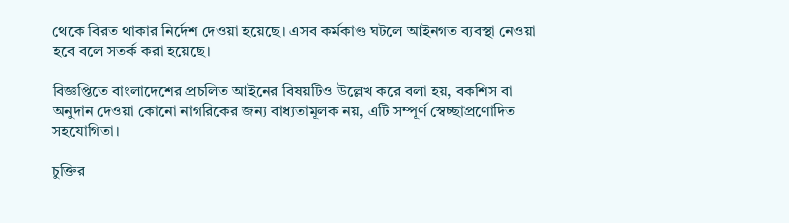থেকে বিরত থাকার নির্দেশ দেওয়া হয়েছে। এসব কর্মকাণ্ড ঘটলে আইনগত ব্যবস্থা নেওয়া হবে বলে সতর্ক করা হয়েছে।

বিজ্ঞপ্তিতে বাংলাদেশের প্রচলিত আইনের বিষয়টিও উল্লেখ করে বলা হয়, বকশিস বা অনুদান দেওয়া কোনো নাগরিকের জন্য বাধ্যতামূলক নয়, এটি সম্পূর্ণ স্বেচ্ছাপ্রণোদিত সহযোগিতা।

চুক্তির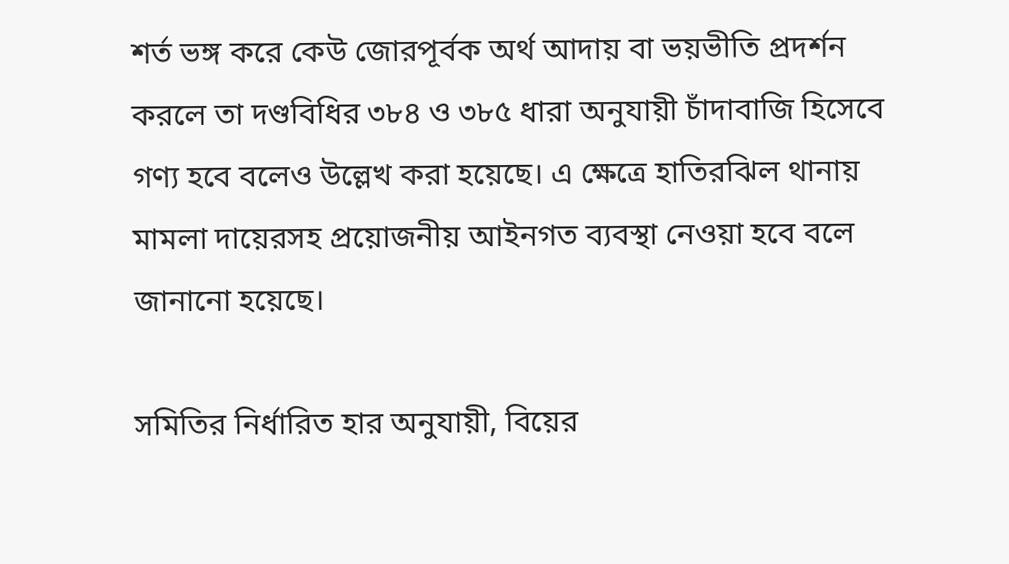শর্ত ভঙ্গ করে কেউ জোরপূর্বক অর্থ আদায় বা ভয়ভীতি প্রদর্শন করলে তা দণ্ডবিধির ৩৮৪ ও ৩৮৫ ধারা অনুযায়ী চাঁদাবাজি হিসেবে গণ্য হবে বলেও উল্লেখ করা হয়েছে। এ ক্ষেত্রে হাতিরঝিল থানায় মামলা দায়েরসহ প্রয়োজনীয় আইনগত ব্যবস্থা নেওয়া হবে বলে জানানো হয়েছে।

সমিতির নির্ধারিত হার অনুযায়ী, বিয়ের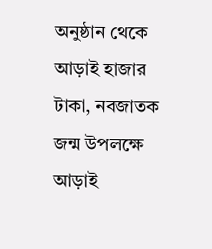অনুষ্ঠান থেকে আড়াই হাজার টাকা, নবজাতক জন্ম উপলক্ষে আড়াই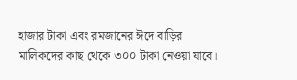হাজার টাকা এবং রমজানের ঈদে বাড়ির মালিকদের কাছ থেকে ৩০০ টাকা নেওয়া যাবে।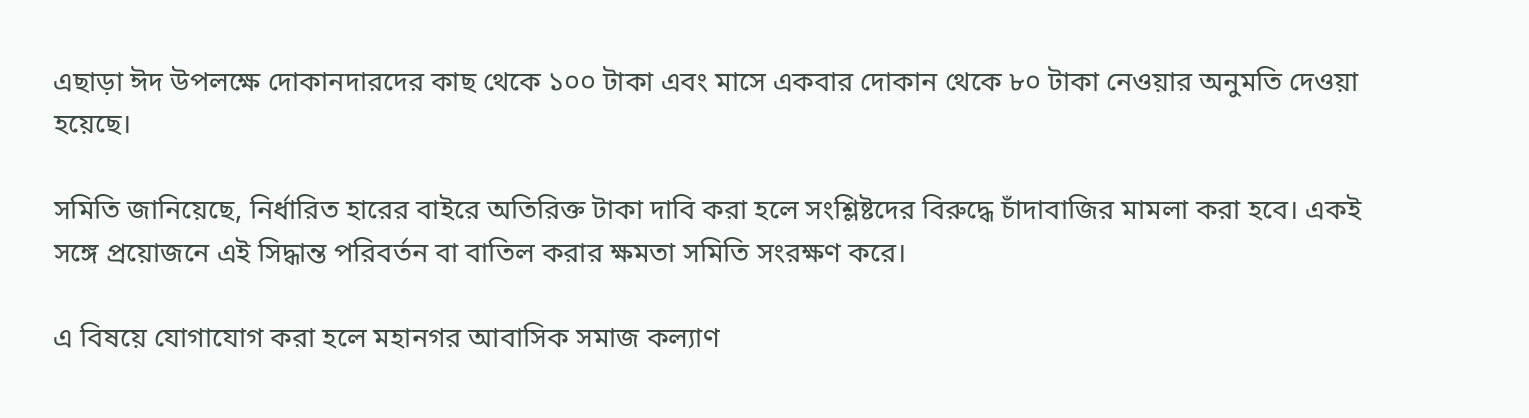এছাড়া ঈদ উপলক্ষে দোকানদারদের কাছ থেকে ১০০ টাকা এবং মাসে একবার দোকান থেকে ৮০ টাকা নেওয়ার অনুমতি দেওয়া হয়েছে।

সমিতি জানিয়েছে, নির্ধারিত হারের বাইরে অতিরিক্ত টাকা দাবি করা হলে সংশ্লিষ্টদের বিরুদ্ধে চাঁদাবাজির মামলা করা হবে। একই সঙ্গে প্রয়োজনে এই সিদ্ধান্ত পরিবর্তন বা বাতিল করার ক্ষমতা সমিতি সংরক্ষণ করে।

এ বিষয়ে যোগাযোগ করা হলে মহানগর আবাসিক সমাজ কল্যাণ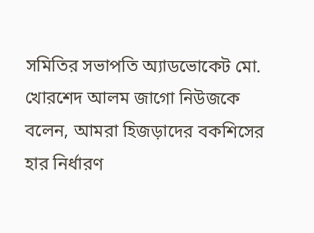সমিতির সভাপতি অ্যাডভোকেট মো. খোরশেদ আলম জাগো নিউজকে বলেন, আমরা হিজড়াদের বকশিসের হার নির্ধারণ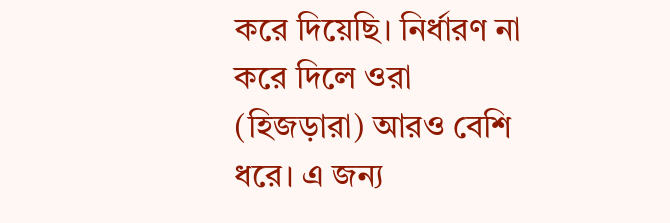করে দিয়েছি। নির্ধারণ না করে দিলে ওরা (হিজড়ারা) আরও বেশি ধরে। এ জন্য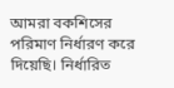আমরা বকশিসের পরিমাণ নির্ধারণ করে দিয়েছি। নির্ধারিত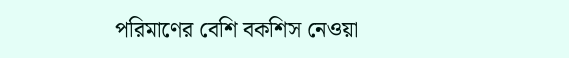পরিমাণের বেশি বকশিস নেওয়া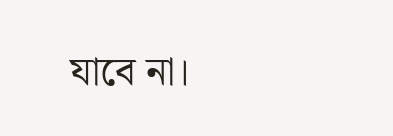যাবে না।